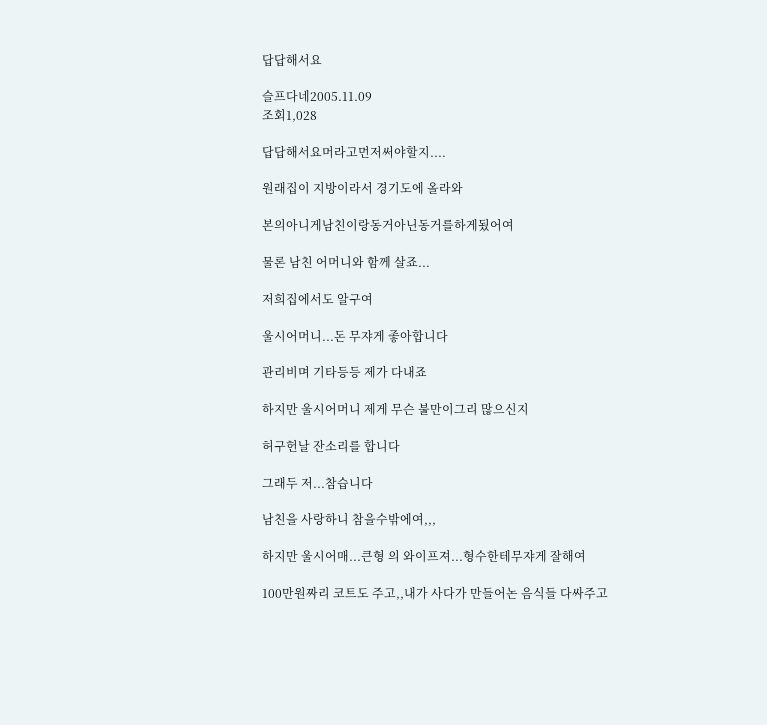답답해서요

슬프다네2005.11.09
조회1,028

답답해서요머라고먼저써야할지....

원래집이 지방이라서 경기도에 올라와

본의아니게남친이랑동거아닌동거를하게됬어여

물론 남친 어머니와 함께 살죠...

저희집에서도 알구여

울시어머니...돈 무쟈게 좋아합니다

관리비며 기타등등 제가 다내죠

하지만 울시어머니 제게 무슨 불만이그리 많으신지

허구헌날 잔소리를 합니다

그래두 저...참습니다

남친을 사랑하니 참을수밖에여,,,

하지만 울시어매...큰형 의 와이프져...형수한테무쟈게 잘해여

100만원짜리 코트도 주고,,내가 사다가 만들어논 음식들 다싸주고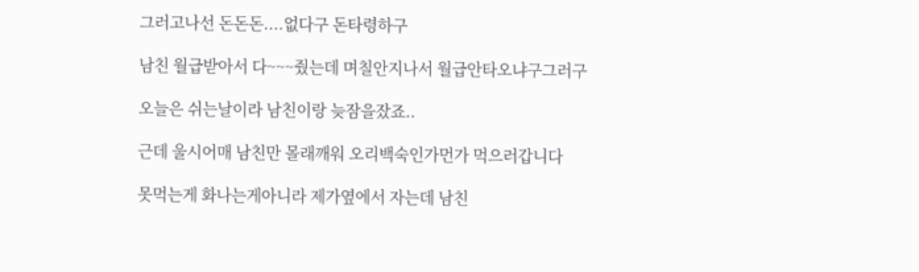그러고나선 돈돈돈....없다구 돈타령하구

남친 월급받아서 다~~~줬는데 며칠안지나서 월급안타오냐구그러구

오늘은 쉬는날이라 남친이랑 늦잠을잤죠..

근데 울시어매 남친만 몰래깨워 오리백숙인가먼가 먹으러갑니다

못먹는게 화나는게아니라 제가옆에서 자는데 남친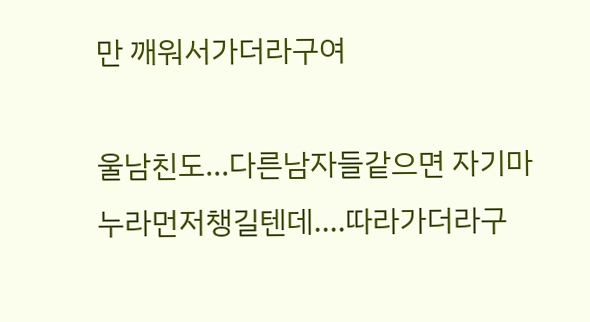만 깨워서가더라구여

울남친도...다른남자들같으면 자기마누라먼저챙길텐데....따라가더라구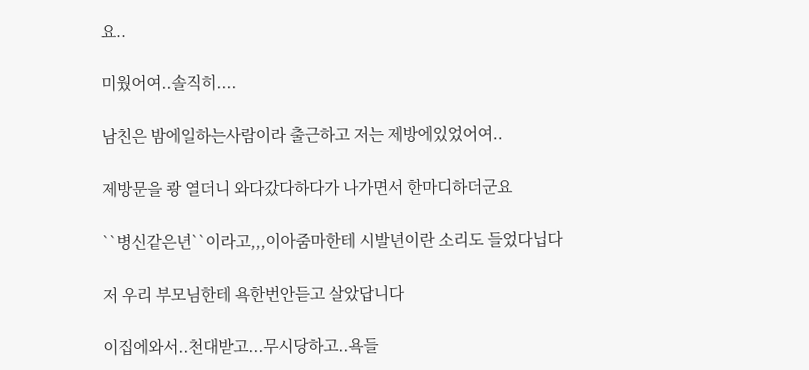요..

미웠어여..솔직히....

남친은 밤에일하는사람이라 출근하고 저는 제방에있었어여..

제방문을 쾅 열더니 와다갔다하다가 나가면서 한마디하더군요

``병신같은년``이라고,,,이아줌마한테 시발년이란 소리도 들었다닙다

저 우리 부모님한테 욕한번안듣고 살았답니다

이집에와서..천대받고...무시당하고..욕들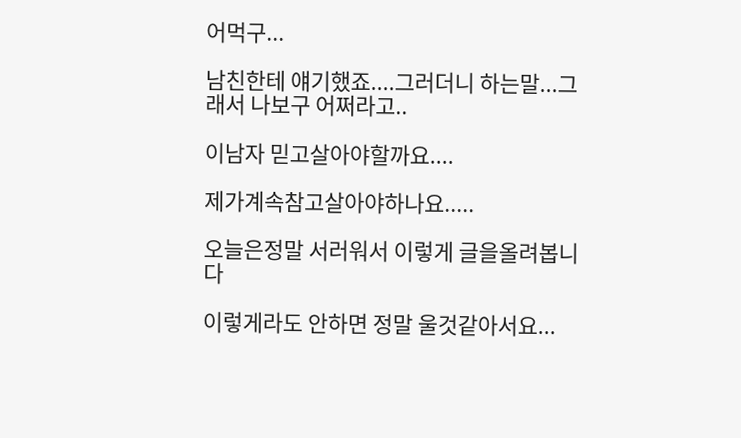어먹구...

남친한테 얘기했죠....그러더니 하는말...그래서 나보구 어쩌라고..

이남자 믿고살아야할까요....

제가계속참고살아야하나요.....

오늘은정말 서러워서 이렇게 글을올려봅니다

이렇게라도 안하면 정말 울것같아서요...